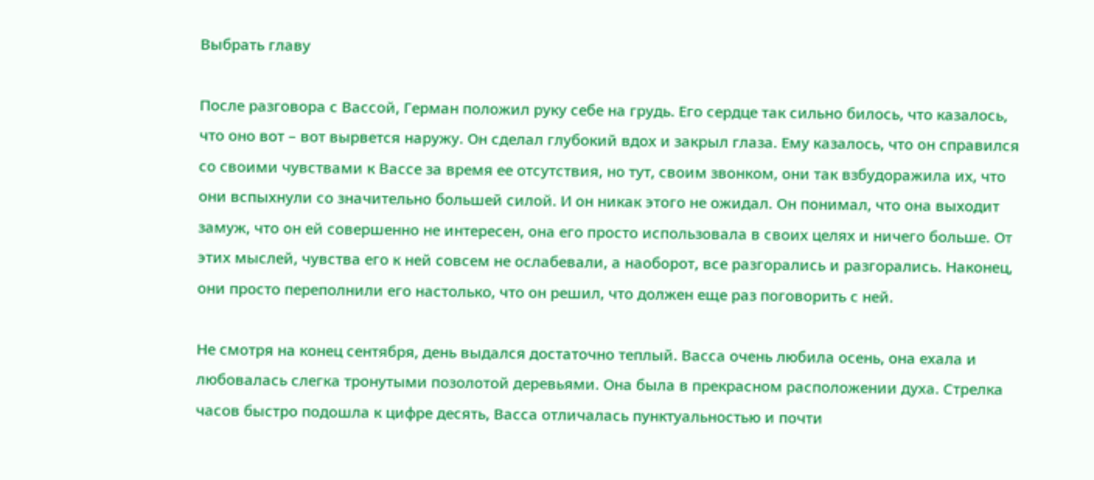Выбрать главу

После разговора с Вассой, Герман положил руку себе на грудь. Его сердце так сильно билось, что казалось, что оно вот – вот вырвется наружу. Он сделал глубокий вдох и закрыл глаза. Ему казалось, что он справился со своими чувствами к Вассе за время ее отсутствия, но тут, своим звонком, они так взбудоражила их, что они вспыхнули со значительно большей силой. И он никак этого не ожидал. Он понимал, что она выходит замуж, что он ей совершенно не интересен, она его просто использовала в своих целях и ничего больше. От этих мыслей, чувства его к ней совсем не ослабевали, а наоборот, все разгорались и разгорались. Наконец, они просто переполнили его настолько, что он решил, что должен еще раз поговорить с ней.

Не смотря на конец сентября, день выдался достаточно теплый. Васса очень любила осень, она ехала и любовалась слегка тронутыми позолотой деревьями. Она была в прекрасном расположении духа. Стрелка часов быстро подошла к цифре десять, Васса отличалась пунктуальностью и почти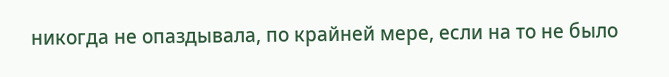никогда не опаздывала, по крайней мере, если на то не было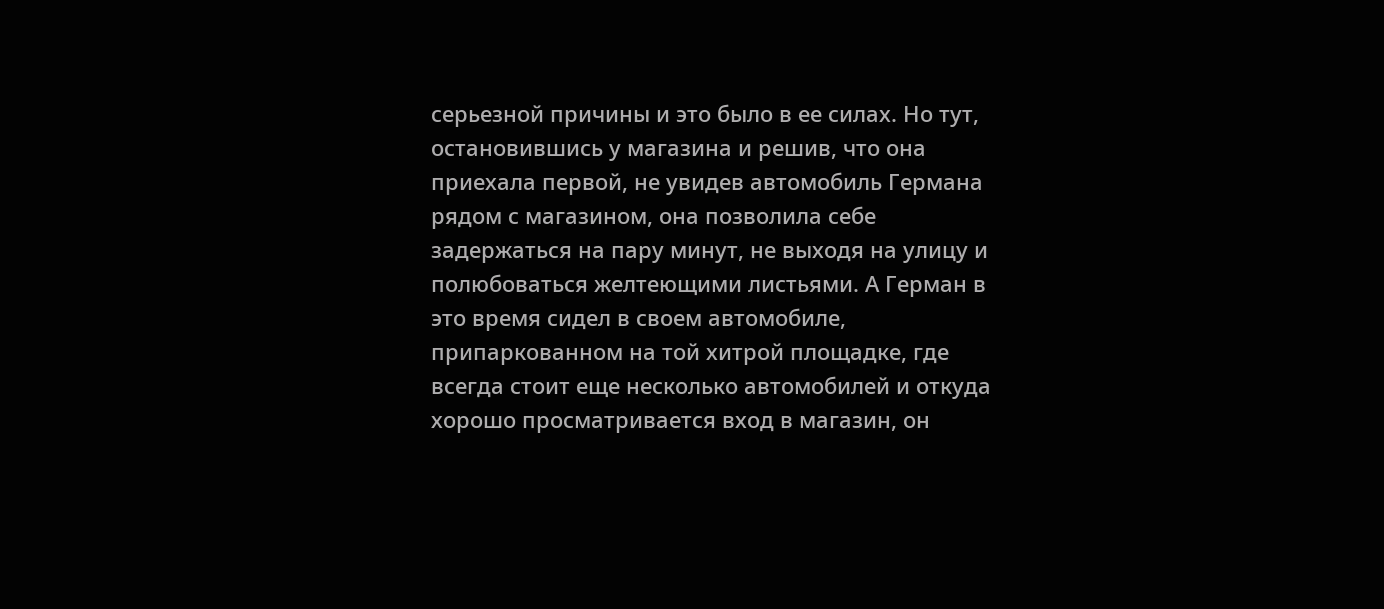серьезной причины и это было в ее силах. Но тут, остановившись у магазина и решив, что она приехала первой, не увидев автомобиль Германа рядом с магазином, она позволила себе задержаться на пару минут, не выходя на улицу и полюбоваться желтеющими листьями. А Герман в это время сидел в своем автомобиле, припаркованном на той хитрой площадке, где всегда стоит еще несколько автомобилей и откуда хорошо просматривается вход в магазин, он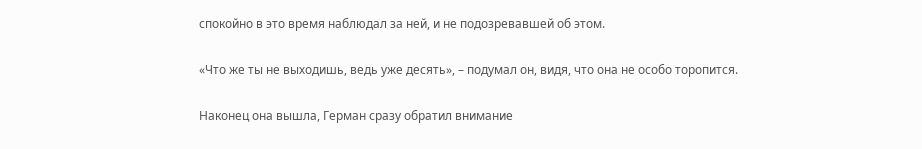спокойно в это время наблюдал за ней, и не подозревавшей об этом.

«Что же ты не выходишь, ведь уже десять», – подумал он, видя, что она не особо торопится.

Наконец она вышла, Герман сразу обратил внимание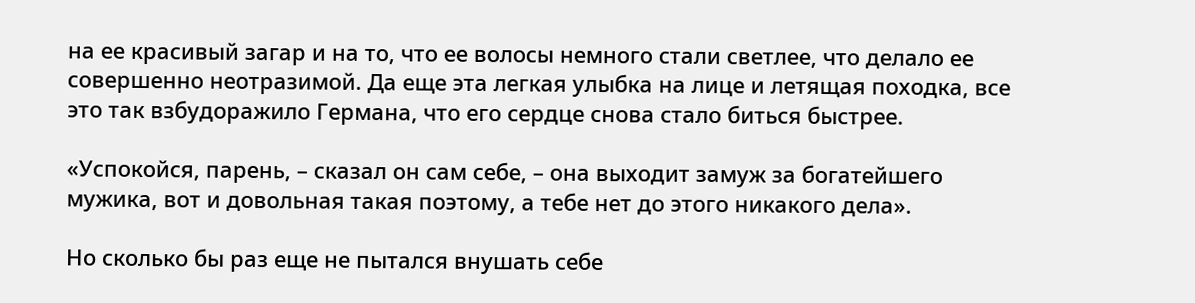на ее красивый загар и на то, что ее волосы немного стали светлее, что делало ее совершенно неотразимой. Да еще эта легкая улыбка на лице и летящая походка, все это так взбудоражило Германа, что его сердце снова стало биться быстрее.

«Успокойся, парень, – сказал он сам себе, – она выходит замуж за богатейшего мужика, вот и довольная такая поэтому, а тебе нет до этого никакого дела».

Но сколько бы раз еще не пытался внушать себе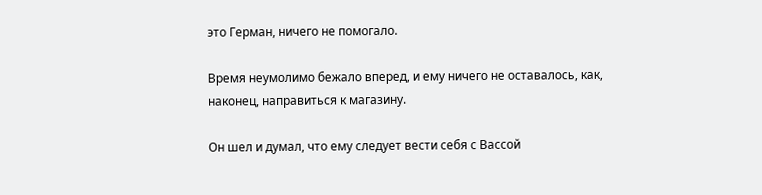это Герман, ничего не помогало.

Время неумолимо бежало вперед, и ему ничего не оставалось, как, наконец, направиться к магазину.

Он шел и думал, что ему следует вести себя с Вассой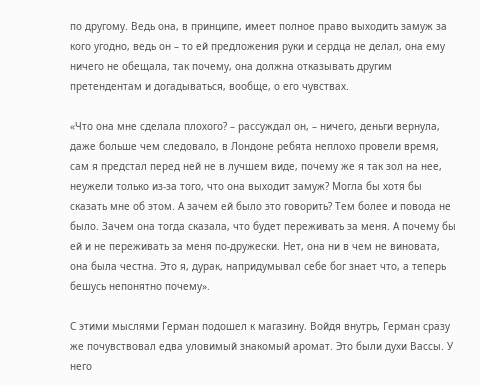по другому. Ведь она, в принципе, имеет полное право выходить замуж за кого угодно, ведь он – то ей предложения руки и сердца не делал, она ему ничего не обещала, так почему, она должна отказывать другим претендентам и догадываться, вообще, о его чувствах.

«Что она мне сделала плохого? – рассуждал он, – ничего, деньги вернула, даже больше чем следовало, в Лондоне ребята неплохо провели время, сам я предстал перед ней не в лучшем виде, почему же я так зол на нее, неужели только из-за того, что она выходит замуж? Могла бы хотя бы сказать мне об этом. А зачем ей было это говорить? Тем более и повода не было. Зачем она тогда сказала, что будет переживать за меня. А почему бы ей и не переживать за меня по-дружески. Нет, она ни в чем не виновата, она была честна. Это я, дурак, напридумывал себе бог знает что, а теперь бешусь непонятно почему».

С этими мыслями Герман подошел к магазину. Войдя внутрь, Герман сразу же почувствовал едва уловимый знакомый аромат. Это были духи Вассы. У него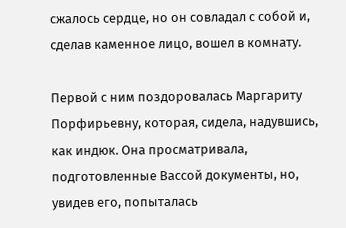сжалось сердце, но он совладал с собой и, сделав каменное лицо, вошел в комнату.

Первой с ним поздоровалась Маргариту Порфирьевну, которая, сидела, надувшись, как индюк. Она просматривала, подготовленные Вассой документы, но, увидев его, попыталась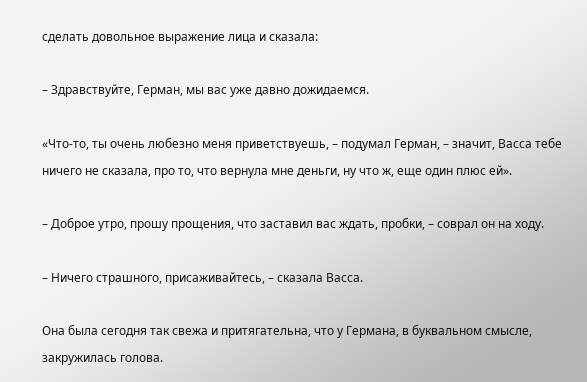сделать довольное выражение лица и сказала:

– Здравствуйте, Герман, мы вас уже давно дожидаемся.

«Что-то, ты очень любезно меня приветствуешь, – подумал Герман, – значит, Васса тебе ничего не сказала, про то, что вернула мне деньги, ну что ж, еще один плюс ей».

– Доброе утро, прошу прощения, что заставил вас ждать, пробки, – соврал он на ходу.

– Ничего страшного, присаживайтесь, – сказала Васса.

Она была сегодня так свежа и притягательна, что у Германа, в буквальном смысле, закружилась голова.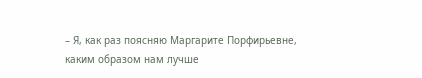– Я, как раз поясняю Маргарите Порфирьевне, каким образом нам лучше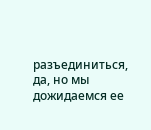разъединиться, да, но мы дожидаемся ее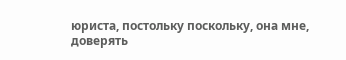юриста, постольку поскольку, она мне, доверять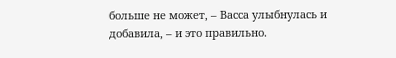больше не может, – Васса улыбнулась и добавила, – и это правильно.